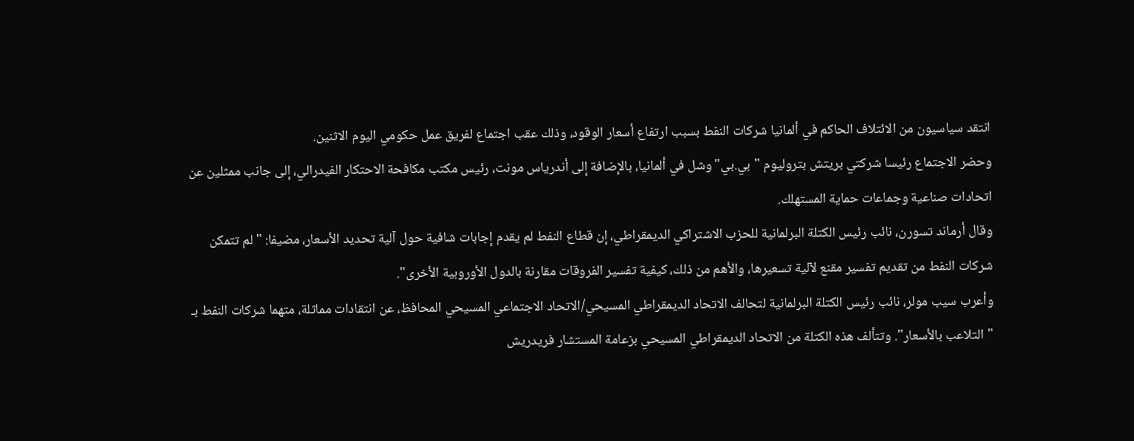انتقد سياسيون من الائتلاف الحاكم في ألمانيا شركات النفط بسبب ارتفاع أسعار الوقود، وذلك عقب اجتماع لفريق عمل حكومي اليوم الاثنين.
وحضر الاجتماع رئيسا شركتي بريتش بتروليوم "بي.بي" وشل في ألمانيا، بالإضافة إلى أندرياس مونت، رئيس مكتب مكافحة الاحتكار الفيدرالي، إلى جانب ممثلين عن اتحادات صناعية وجماعات حماية المستهلك.
وقال أرماند تسورن، نائب رئيس الكتلة البرلمانية للحزب الاشتراكي الديمقراطي، إن قطاع النفط لم يقدم إجابات شافية حول آلية تحديد الأسعار، مضيفا: "لم تتمكن شركات النفط من تقديم تفسير مقنع لآلية تسعيرها، والأهم من ذلك، كيفية تفسير الفروقات مقارنة بالدول الأوروبية الأخرى".
وأعرب سيب مولر، نائب رئيس الكتلة البرلمانية لتحالف الاتحاد الديمقراطي المسيحي/الاتحاد الاجتماعي المسيحي المحافظ، عن انتقادات مماثلة، متهما شركات النفط بـ "التلاعب بالأسعار". وتتألف هذه الكتلة من الاتحاد الديمقراطي المسيحي بزعامة المستشار فريدريش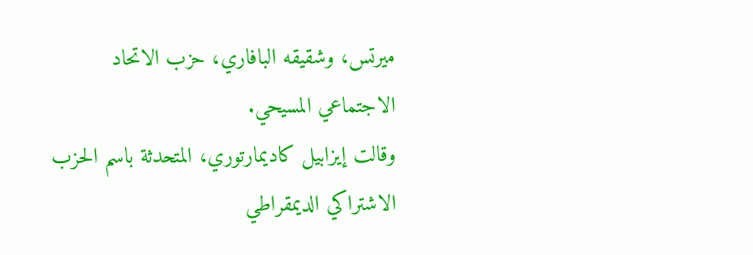ميرتس، وشقيقه البافاري، حزب الاتحاد الاجتماعي المسيحي.
وقالت إيزابيل كاديمارتوري، المتحدثة باسم الحزب الاشتراكي الديمقراطي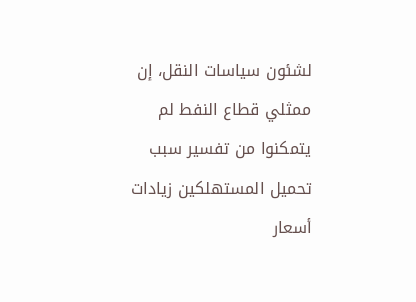لشئون سياسات النقل، إن ممثلي قطاع النفط لم يتمكنوا من تفسير سبب تحميل المستهلكين زيادات أسعار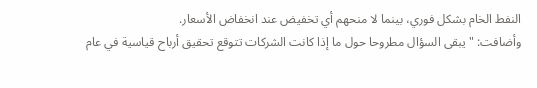النفط الخام بشكل فوري، بينما لا منحهم أي تخفيض عند انخفاض الأسعار.
وأضافت: "يبقى السؤال مطروحا حول ما إذا كانت الشركات تتوقع تحقيق أرباح قياسية في عام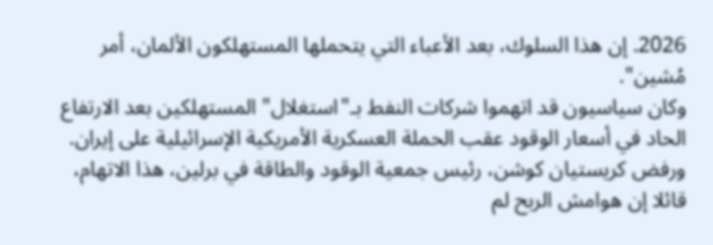2026. إن هذا السلوك، بعد الأعباء التي يتحملها المستهلكون الألمان، أمر مُشين".
وكان سياسيون قد اتهموا شركات النفط بـ"استغلال" المستهلكين بعد الارتفاع الحاد في أسعار الوقود عقب الحملة العسكرية الأمريكية الإسرائيلية على إيران.
ورفض كريستيان كوشن، رئيس جمعية الوقود والطاقة في برلين، هذا الاتهام، قائلا إن هوامش الربح لم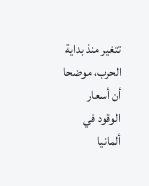تتغير منذ بداية الحرب، موضحا أن أسعار الوقود في ألمانيا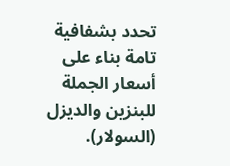تحدد بشفافية تامة بناء على أسعار الجملة للبنزين والديزل (السولار).